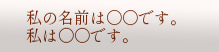私の名前は〇〇です。
私は〇〇です。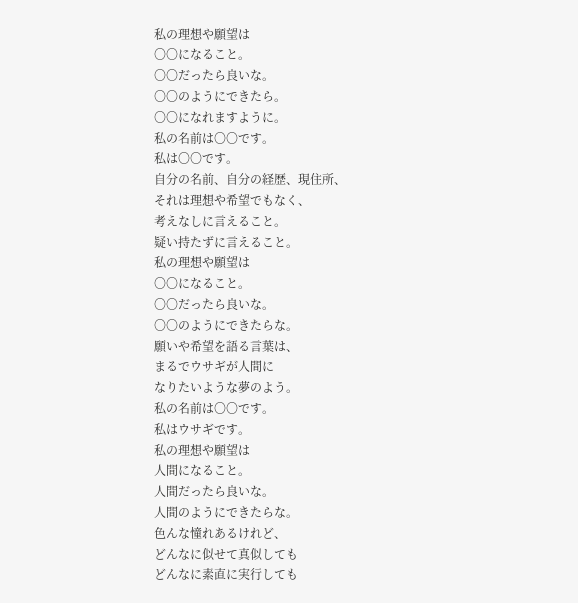私の理想や願望は
〇〇になること。
〇〇だったら良いな。
〇〇のようにできたら。
〇〇になれますように。
私の名前は〇〇です。
私は〇〇です。
自分の名前、自分の経歴、現住所、
それは理想や希望でもなく、
考えなしに言えること。
疑い持たずに言えること。
私の理想や願望は
〇〇になること。
〇〇だったら良いな。
〇〇のようにできたらな。
願いや希望を語る言葉は、
まるでウサギが人間に
なりたいような夢のよう。
私の名前は〇〇です。
私はウサギです。
私の理想や願望は
人間になること。
人間だったら良いな。
人間のようにできたらな。
色んな憧れあるけれど、
どんなに似せて真似しても
どんなに素直に実行しても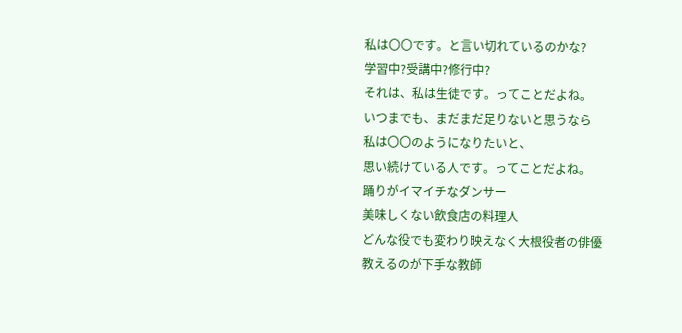私は〇〇です。と言い切れているのかな?
学習中?受講中?修行中?
それは、私は生徒です。ってことだよね。
いつまでも、まだまだ足りないと思うなら
私は〇〇のようになりたいと、
思い続けている人です。ってことだよね。
踊りがイマイチなダンサー
美味しくない飲食店の料理人
どんな役でも変わり映えなく大根役者の俳優
教えるのが下手な教師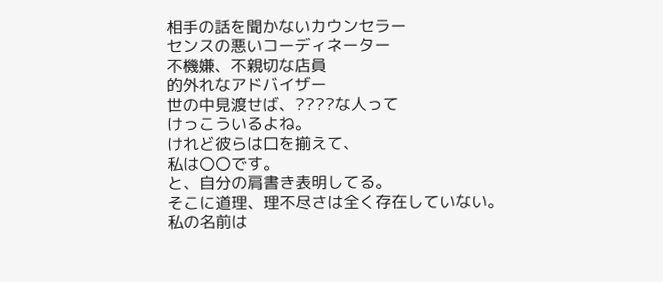相手の話を聞かないカウンセラー
センスの悪いコーディネーター
不機嫌、不親切な店員
的外れなアドバイザー
世の中見渡せば、????な人って
けっこういるよね。
けれど彼らは口を揃えて、
私は〇〇です。
と、自分の肩書き表明してる。
そこに道理、理不尽さは全く存在していない。
私の名前は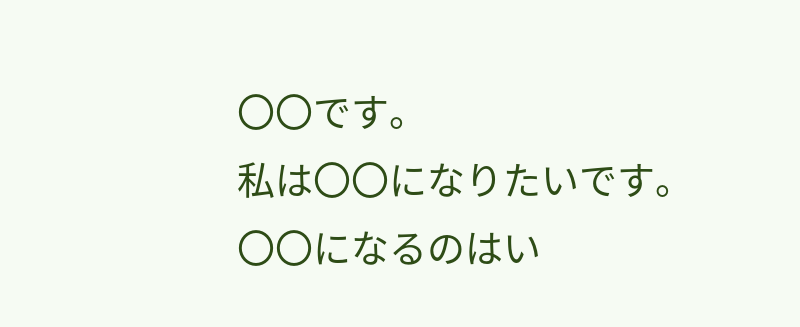〇〇です。
私は〇〇になりたいです。
〇〇になるのはい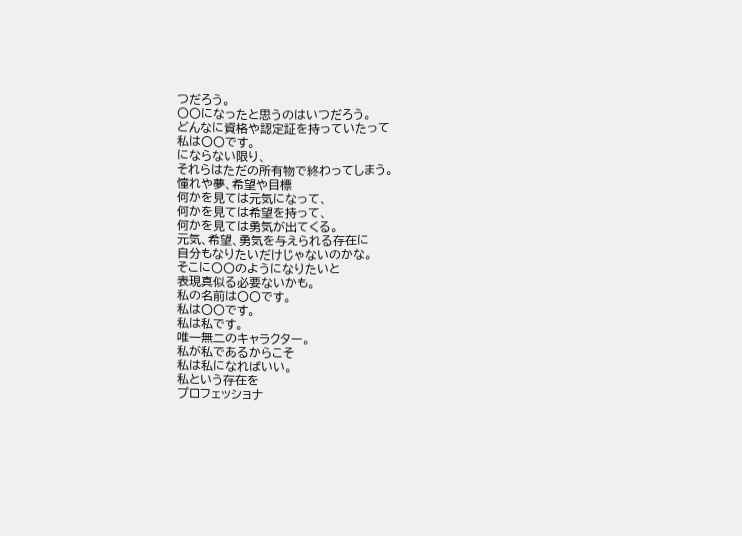つだろう。
〇〇になったと思うのはいつだろう。
どんなに資格や認定証を持っていたって
私は〇〇です。
にならない限り、
それらはただの所有物で終わってしまう。
憧れや夢、希望や目標
何かを見ては元気になって、
何かを見ては希望を持って、
何かを見ては勇気が出てくる。
元気、希望、勇気を与えられる存在に
自分もなりたいだけじゃないのかな。
そこに〇〇のようになりたいと
表現真似る必要ないかも。
私の名前は〇〇です。
私は〇〇です。
私は私です。
唯一無二のキャラクター。
私が私であるからこそ
私は私になればいい。
私という存在を
プロフェッショナ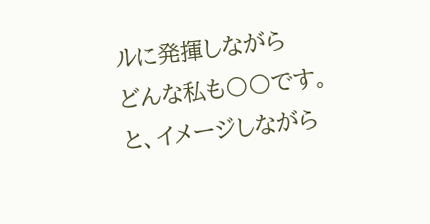ルに発揮しながら
どんな私も〇〇です。
と、イメージしながら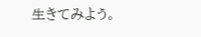生きてみよう。